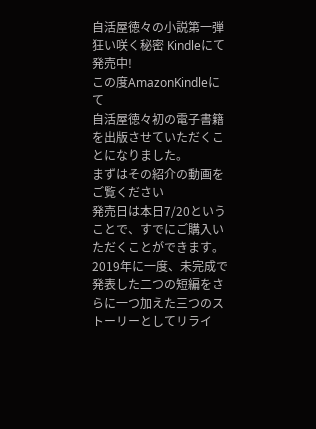自活屋徳々の小説第一弾 狂い咲く秘密 Kindleにて発売中!
この度AmazonKindleにて
自活屋徳々初の電子書籍を出版させていただくことになりました。
まずはその紹介の動画をご覧ください
発売日は本日7/20ということで、すでにご購入いただくことができます。
2019年に一度、未完成で発表した二つの短編をさらに一つ加えた三つのストーリーとしてリライ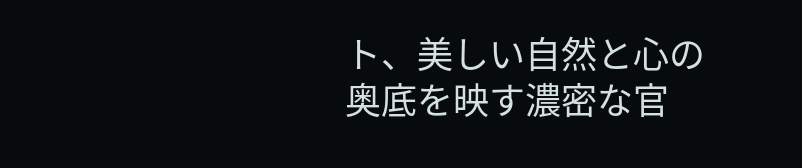ト、美しい自然と心の奥底を映す濃密な官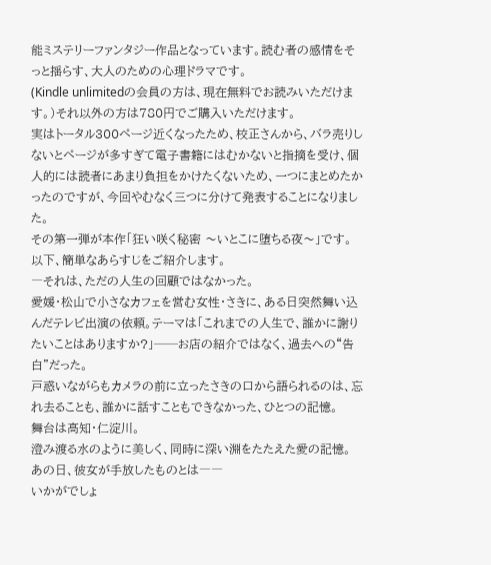能ミステリーファンタジー作品となっています。読む者の感情をそっと揺らす、大人のための心理ドラマです。
(Kindle unlimitedの会員の方は、現在無料でお読みいただけます。)それ以外の方は780円でご購入いただけます。
実はトータル300ページ近くなったため、校正さんから、バラ売りしないとページが多すぎて電子書籍にはむかないと指摘を受け、個人的には読者にあまり負担をかけたくないため、一つにまとめたかったのですが、今回やむなく三つに分けて発表することになりました。
その第一弾が本作「狂い咲く秘密 〜いとこに堕ちる夜〜」です。
以下、簡単なあらすじをご紹介します。
―それは、ただの人生の回顧ではなかった。
愛媛・松山で小さなカフェを営む女性・さきに、ある日突然舞い込んだテレビ出演の依頼。テーマは「これまでの人生で、誰かに謝りたいことはありますか?」──お店の紹介ではなく、過去への“告白”だった。
戸惑いながらもカメラの前に立ったさきの口から語られるのは、忘れ去ることも、誰かに話すこともできなかった、ひとつの記憶。
舞台は高知・仁淀川。
澄み渡る水のように美しく、同時に深い淵をたたえた愛の記憶。
あの日、彼女が手放したものとは――
いかがでしょ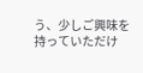う、少しご興味を持っていただけ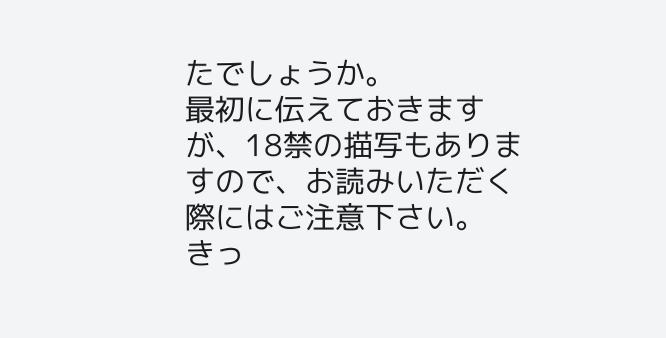たでしょうか。
最初に伝えておきますが、18禁の描写もありますので、お読みいただく際にはご注意下さい。
きっ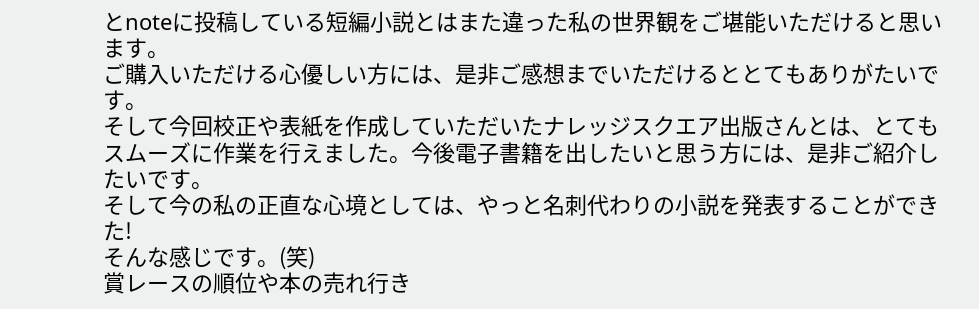とnoteに投稿している短編小説とはまた違った私の世界観をご堪能いただけると思います。
ご購入いただける心優しい方には、是非ご感想までいただけるととてもありがたいです。
そして今回校正や表紙を作成していただいたナレッジスクエア出版さんとは、とてもスムーズに作業を行えました。今後電子書籍を出したいと思う方には、是非ご紹介したいです。
そして今の私の正直な心境としては、やっと名刺代わりの小説を発表することができた!
そんな感じです。(笑)
賞レースの順位や本の売れ行き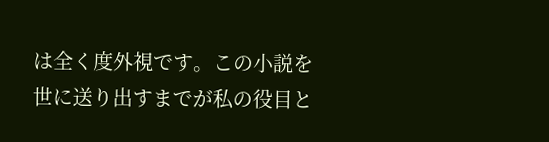は全く度外視です。この小説を世に送り出すまでが私の役目と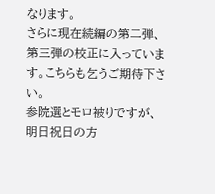なります。
さらに現在続編の第二弾、第三弾の校正に入っています。こちらも乞うご期待下さい。
参院選とモロ被りですが、明日祝日の方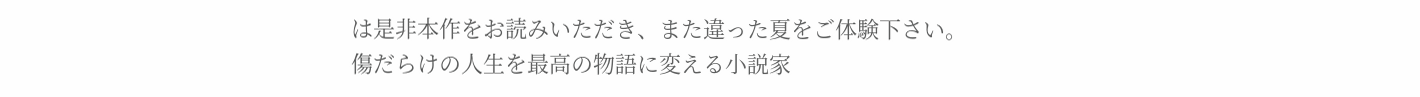は是非本作をお読みいただき、また違った夏をご体験下さい。
傷だらけの人生を最高の物語に変える小説家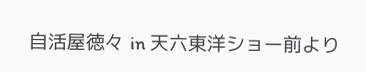自活屋徳々 in 天六東洋ショー前より